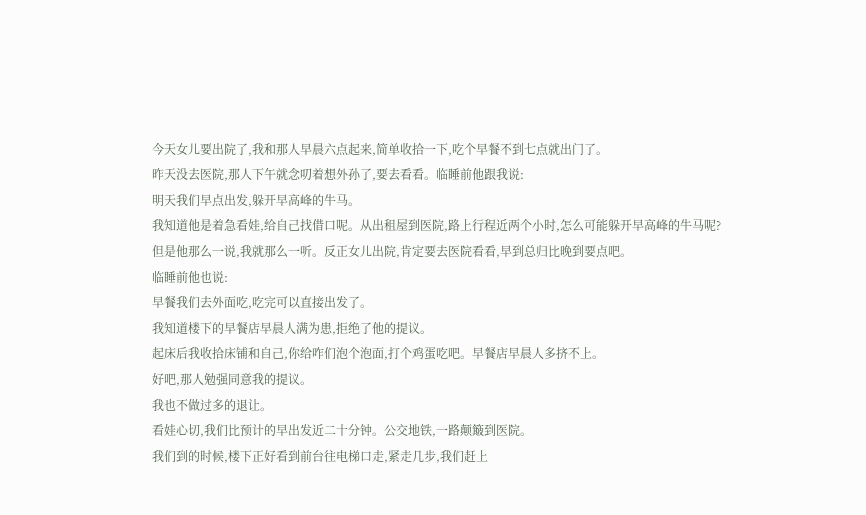今天女儿要出院了,我和那人早晨六点起来,简单收拾一下,吃个早餐不到七点就出门了。
昨天没去医院,那人下午就念叨着想外孙了,要去看看。临睡前他跟我说:
明天我们早点出发,躲开早高峰的牛马。
我知道他是着急看娃,给自己找借口呢。从出租屋到医院,路上行程近两个小时,怎么可能躲开早高峰的牛马呢?
但是他那么一说,我就那么一听。反正女儿出院,肯定要去医院看看,早到总归比晚到要点吧。
临睡前他也说:
早餐我们去外面吃,吃完可以直接出发了。
我知道楼下的早餐店早晨人满为患,拒绝了他的提议。
起床后我收拾床铺和自己,你给咋们泡个泡面,打个鸡蛋吃吧。早餐店早晨人多挤不上。
好吧,那人勉强同意我的提议。
我也不做过多的退让。
看娃心切,我们比预计的早出发近二十分钟。公交地铁,一路颠簸到医院。
我们到的时候,楼下正好看到前台往电梯口走,紧走几步,我们赶上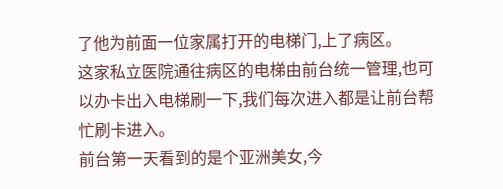了他为前面一位家属打开的电梯门,上了病区。
这家私立医院通往病区的电梯由前台统一管理,也可以办卡出入电梯刷一下,我们每次进入都是让前台帮忙刷卡进入。
前台第一天看到的是个亚洲美女,今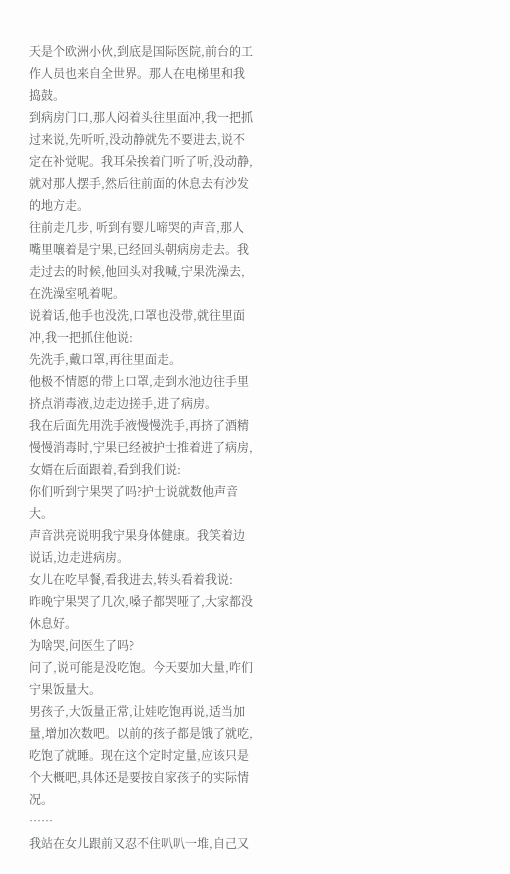天是个欧洲小伙,到底是国际医院,前台的工作人员也来自全世界。那人在电梯里和我捣鼓。
到病房门口,那人闷着头往里面冲,我一把抓过来说,先听听,没动静就先不要进去,说不定在补觉呢。我耳朵挨着门听了听,没动静,就对那人摆手,然后往前面的休息去有沙发的地方走。
往前走几步, 听到有婴儿啼哭的声音,那人嘴里嚷着是宁果,已经回头朝病房走去。我走过去的时候,他回头对我喊,宁果洗澡去,在洗澡室吼着呢。
说着话,他手也没洗,口罩也没带,就往里面冲,我一把抓住他说:
先洗手,戴口罩,再往里面走。
他极不情愿的带上口罩,走到水池边往手里挤点消毒液,边走边搓手,进了病房。
我在后面先用洗手液慢慢洗手,再挤了酒精慢慢消毒时,宁果已经被护士推着进了病房,女婿在后面跟着,看到我们说:
你们听到宁果哭了吗?护士说就数他声音大。
声音洪亮说明我宁果身体健康。我笑着边说话,边走进病房。
女儿在吃早餐,看我进去,转头看着我说:
昨晚宁果哭了几次,嗓子都哭哑了,大家都没休息好。
为啥哭,问医生了吗?
问了,说可能是没吃饱。今天要加大量,咋们宁果饭量大。
男孩子,大饭量正常,让娃吃饱再说,适当加量,增加次数吧。以前的孩子都是饿了就吃,吃饱了就睡。现在这个定时定量,应该只是个大概吧,具体还是要按自家孩子的实际情况。
……
我站在女儿跟前又忍不住叭叭一堆,自己又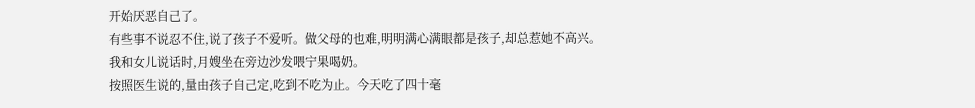开始厌恶自己了。
有些事不说忍不住,说了孩子不爱听。做父母的也难,明明满心满眼都是孩子,却总惹她不高兴。
我和女儿说话时,月嫂坐在旁边沙发喂宁果喝奶。
按照医生说的,量由孩子自己定,吃到不吃为止。今天吃了四十毫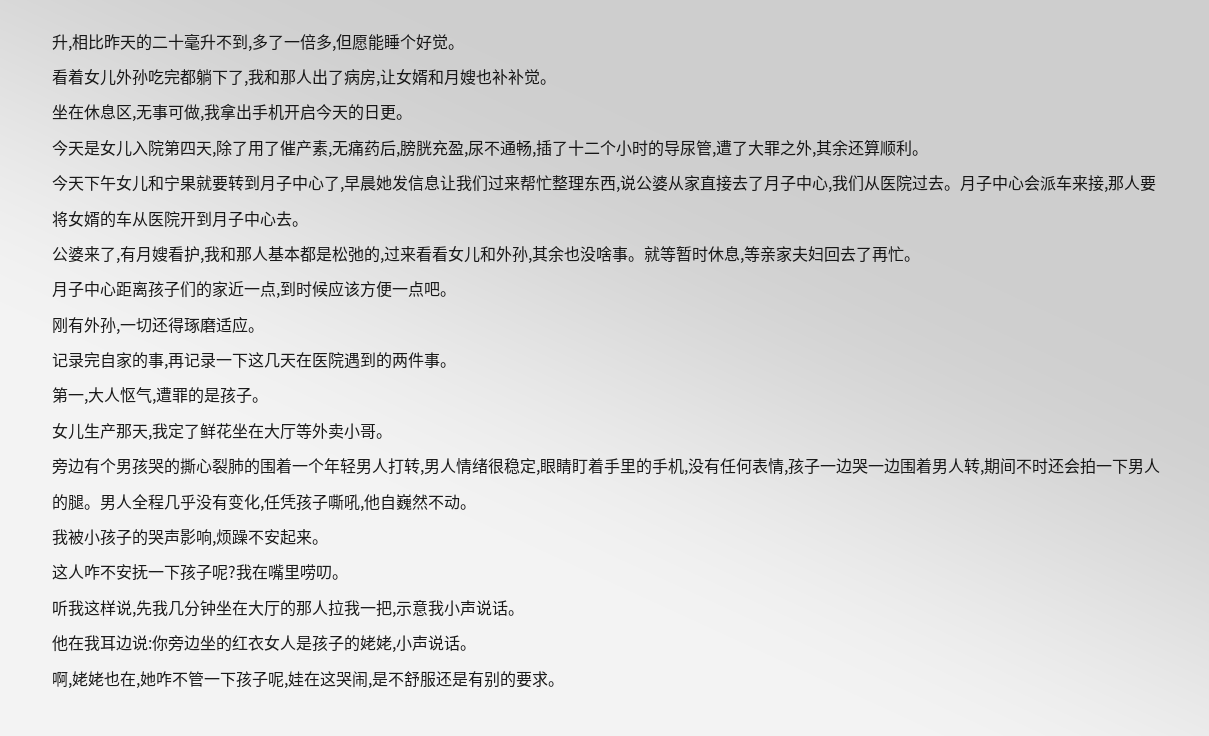升,相比昨天的二十毫升不到,多了一倍多,但愿能睡个好觉。
看着女儿外孙吃完都躺下了,我和那人出了病房,让女婿和月嫂也补补觉。
坐在休息区,无事可做,我拿出手机开启今天的日更。
今天是女儿入院第四天,除了用了催产素,无痛药后,膀胱充盈,尿不通畅,插了十二个小时的导尿管,遭了大罪之外,其余还算顺利。
今天下午女儿和宁果就要转到月子中心了,早晨她发信息让我们过来帮忙整理东西,说公婆从家直接去了月子中心,我们从医院过去。月子中心会派车来接,那人要将女婿的车从医院开到月子中心去。
公婆来了,有月嫂看护,我和那人基本都是松弛的,过来看看女儿和外孙,其余也没啥事。就等暂时休息,等亲家夫妇回去了再忙。
月子中心距离孩子们的家近一点,到时候应该方便一点吧。
刚有外孙,一切还得琢磨适应。
记录完自家的事,再记录一下这几天在医院遇到的两件事。
第一,大人怄气,遭罪的是孩子。
女儿生产那天,我定了鲜花坐在大厅等外卖小哥。
旁边有个男孩哭的撕心裂肺的围着一个年轻男人打转,男人情绪很稳定,眼睛盯着手里的手机,没有任何表情,孩子一边哭一边围着男人转,期间不时还会拍一下男人的腿。男人全程几乎没有变化,任凭孩子嘶吼,他自巍然不动。
我被小孩子的哭声影响,烦躁不安起来。
这人咋不安抚一下孩子呢?我在嘴里唠叨。
听我这样说,先我几分钟坐在大厅的那人拉我一把,示意我小声说话。
他在我耳边说:你旁边坐的红衣女人是孩子的姥姥,小声说话。
啊,姥姥也在,她咋不管一下孩子呢,娃在这哭闹,是不舒服还是有别的要求。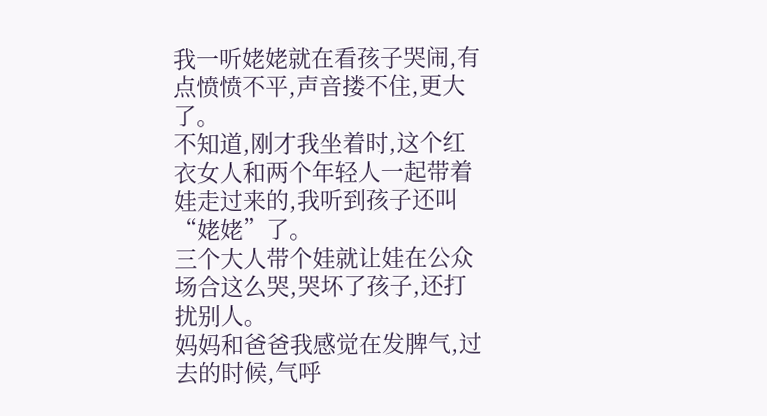我一听姥姥就在看孩子哭闹,有点愤愤不平,声音搂不住,更大了。
不知道,刚才我坐着时,这个红衣女人和两个年轻人一起带着娃走过来的,我听到孩子还叫“姥姥”了。
三个大人带个娃就让娃在公众场合这么哭,哭坏了孩子,还打扰别人。
妈妈和爸爸我感觉在发脾气,过去的时候,气呼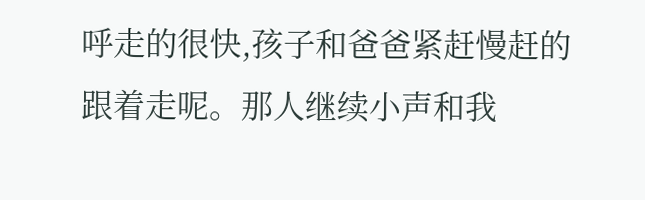呼走的很快,孩子和爸爸紧赶慢赶的跟着走呢。那人继续小声和我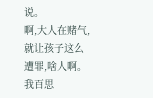说。
啊,大人在赌气,就让孩子这么遭罪,啥人啊。
我百思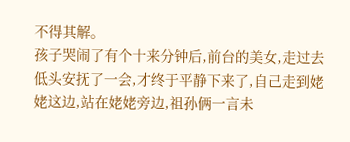不得其解。
孩子哭闹了有个十来分钟后,前台的美女,走过去低头安抚了一会,才终于平静下来了,自己走到姥姥这边,站在姥姥旁边,祖孙俩一言未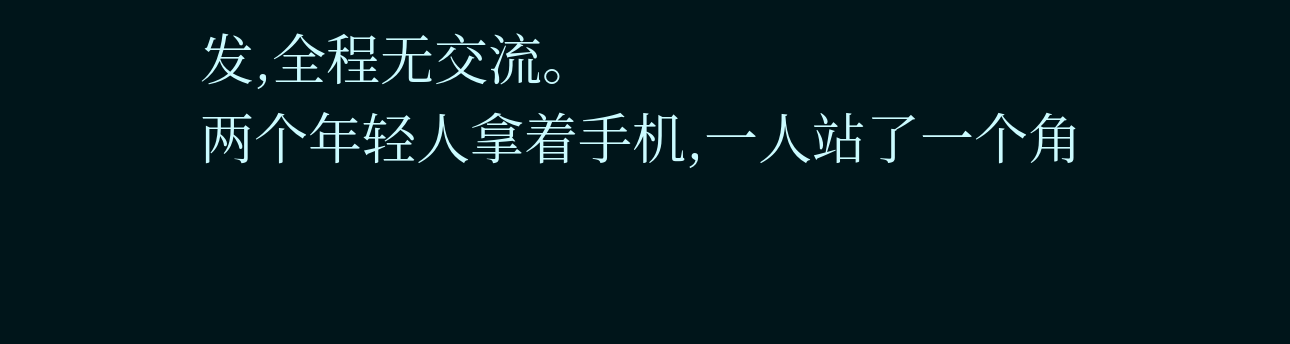发,全程无交流。
两个年轻人拿着手机,一人站了一个角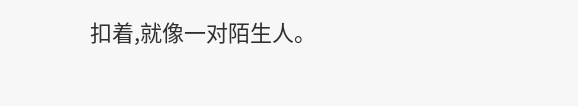扣着,就像一对陌生人。